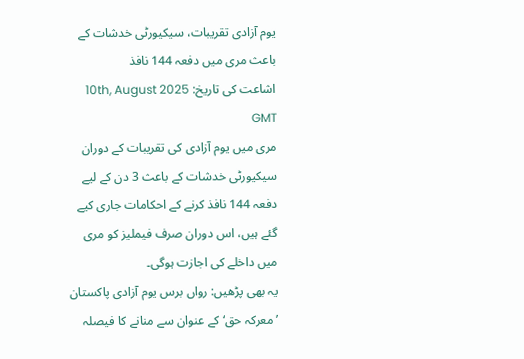یوم آزادی تقریبات، سیکیورٹی خدشات کے باعث مری میں دفعہ 144 نافذ
اشاعت کی تاریخ: 10th, August 2025 GMT
مری میں یوم آزادی کی تقریبات کے دوران سیکیورٹی خدشات کے باعث 3 دن کے لیے دفعہ 144 نافذ کرنے کے احکامات جاری کیے گئے ہیں، اس دوران صرف فیملیز کو مری میں داخلے کی اجازت ہوگی۔
یہ بھی پڑھیں: رواں برس یوم آزادی پاکستان ’معرکہ حق‘ کے عنوان سے منانے کا فیصلہ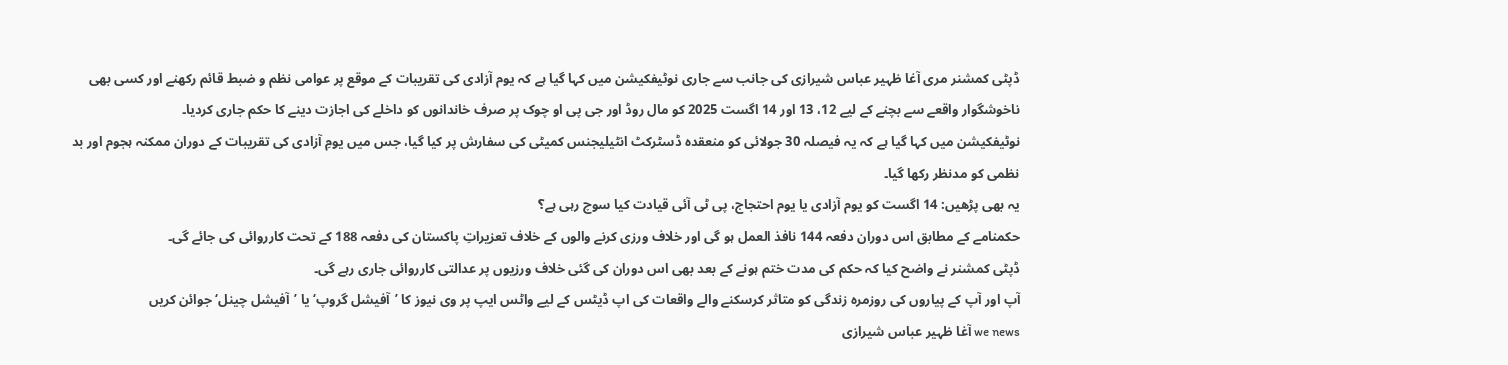ڈپٹی کمشنر مری آغا ظہیر عباس شیرازی کی جانب سے جاری نوٹیفکیشن میں کہا گیا ہے کہ یوم آزادی کی تقریبات کے موقع پر عوامی نظم و ضبط قائم رکھنے اور کسی بھی ناخوشگوار واقعے سے بچنے کے لیے 12، 13 اور 14 اگست 2025 کو مال روڈ اور جی پی او چوک پر صرف خاندانوں کو داخلے کی اجازت دینے کا حکم جاری کردیا۔
نوٹیفکیشن میں کہا گیا ہے کہ یہ فیصلہ 30 جولائی کو منعقدہ ڈسٹرکٹ انٹیلیجنس کمیٹی کی سفارش پر کیا گیا، جس میں یومِ آزادی کی تقریبات کے دوران ممکنہ ہجوم اور بد نظمی کو مدنظر رکھا گیا۔
یہ بھی پڑھیں: 14 اگست کو یوم آزادی یا یوم احتجاج، پی ٹی آئی قیادت کیا سوچ رہی ہے؟
حکمنامے کے مطابق اس دوران دفعہ 144 نافذ العمل ہو گی اور خلاف ورزی کرنے والوں کے خلاف تعزیراتِ پاکستان کی دفعہ 188 کے تحت کارروائی کی جائے گی۔
ڈپٹی کمشنر نے واضح کیا کہ حکم کی مدت ختم ہونے کے بعد بھی اس دوران کی گئی خلاف ورزیوں پر عدالتی کارروائی جاری رہے گی۔
آپ اور آپ کے پیاروں کی روزمرہ زندگی کو متاثر کرسکنے والے واقعات کی اپ ڈیٹس کے لیے واٹس ایپ پر وی نیوز کا ’آفیشل گروپ‘ یا ’آفیشل چینل‘ جوائن کریں
we news آغا ظہیر عباس شیرازی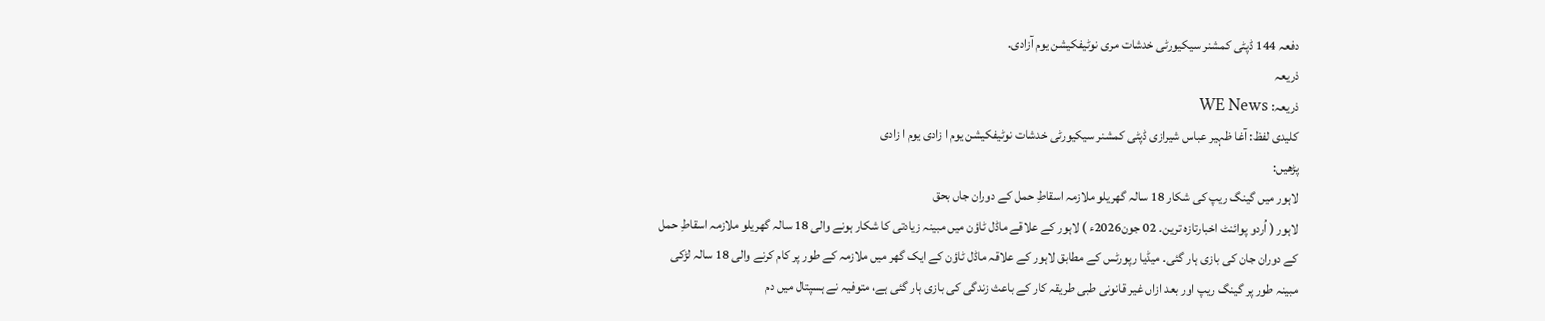دفعہ 144 ڈپٹی کمشنر سیکیورٹی خدشات مری نوٹیفکیشن یوم آزادی.
ذریعہ
ذریعہ: WE News
کلیدی لفظ: آغا ظہیر عباس شیرازی ڈپٹی کمشنر سیکیورٹی خدشات نوٹیفکیشن یوم ا زادی یوم ا زادی
پڑھیں:
لاہور میں گینگ ریپ کی شکار 18 سالہ گھریلو ملازمہ اسقاطِ حمل کے دوران جاں بحق
لاہور ( اُردو پوائنٹ اخبارتازہ ترین۔ 02 جون2026ء ) لاہور کے علاقے ماڈل ٹاؤن میں مبینہ زیادتی کا شکار ہونے والی 18 سالہ گھریلو ملازمہ اسقاطِ حمل کے دوران جان کی بازی ہار گئی۔ میڈیا رپورٹس کے مطابق لاہور کے علاقہ ماڈل ٹاؤن کے ایک گھر میں ملازمہ کے طور پر کام کرنے والی 18 سالہ لڑکی مبینہ طور پر گینگ ریپ اور بعد ازاں غیر قانونی طبی طریقہ کار کے باعث زندگی کی بازی ہار گئی ہے، متوفیہ نے ہسپتال میں دم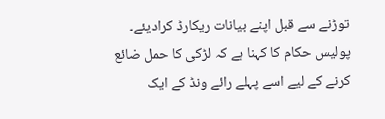توڑنے سے قبل اپنے بیانات ریکارڈ کرادیئے۔ پولیس حکام کا کہنا ہے کہ لڑکی کا حمل ضائع کرنے کے لیے اسے پہلے رائے ونڈ کے ایک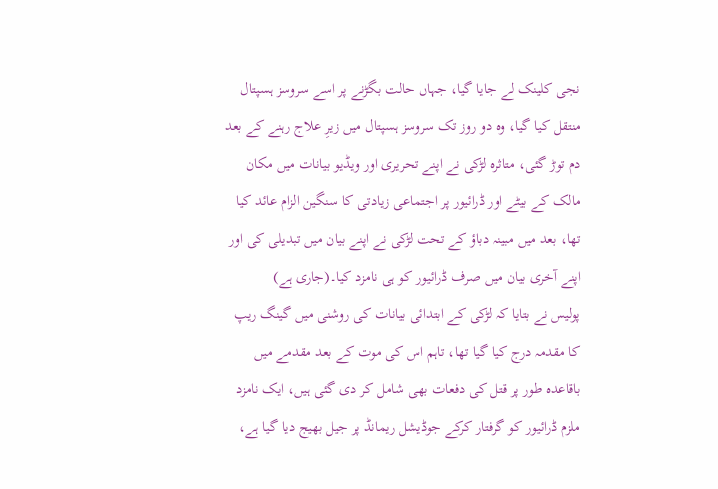نجی کلینک لے جایا گیا، جہاں حالت بگڑنے پر اسے سروسز ہسپتال منتقل کیا گیا، وہ دو روز تک سروسز ہسپتال میں زیرِ علاج رہنے کے بعد دم توڑ گئی، متاثرہ لڑکی نے اپنے تحریری اور ویڈیو بیانات میں مکان مالک کے بیٹے اور ڈرائیور پر اجتماعی زیادتی کا سنگین الزام عائد کیا تھا، بعد میں مبینہ دباؤ کے تحت لڑکی نے اپنے بیان میں تبدیلی کی اور اپنے آخری بیان میں صرف ڈرائیور کو ہی نامزد کیا۔(جاری ہے)
پولیس نے بتایا کہ لڑکی کے ابتدائی بیانات کی روشنی میں گینگ ریپ کا مقدمہ درج کیا گیا تھا، تاہم اس کی موت کے بعد مقدمے میں باقاعدہ طور پر قتل کی دفعات بھی شامل کر دی گئی ہیں، ایک نامزد ملزم ڈرائیور کو گرفتار کرکے جوڈیشل ریمانڈ پر جیل بھیج دیا گیا ہے،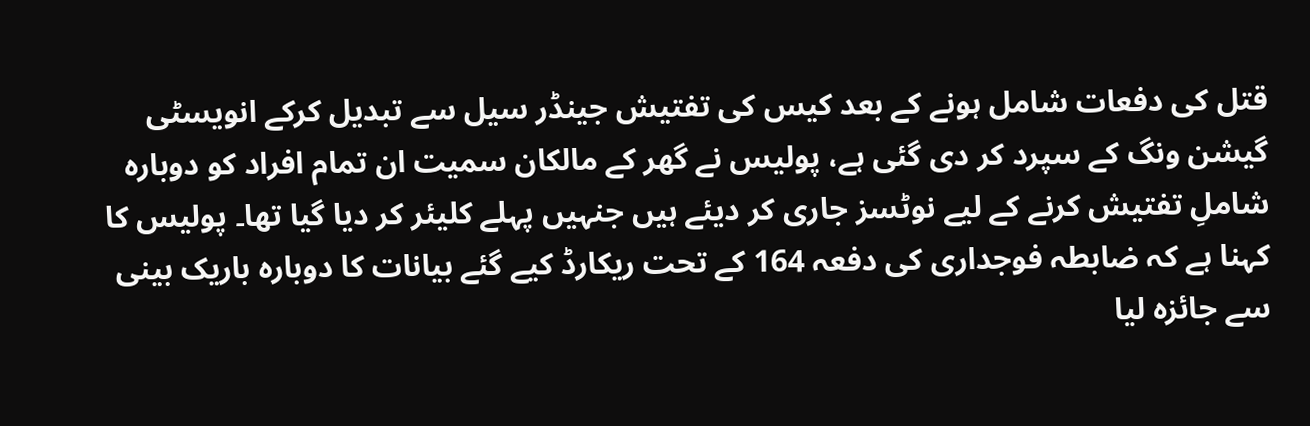قتل کی دفعات شامل ہونے کے بعد کیس کی تفتیش جینڈر سیل سے تبدیل کرکے انویسٹی گیشن ونگ کے سپرد کر دی گئی ہے، پولیس نے گھر کے مالکان سمیت ان تمام افراد کو دوبارہ شاملِ تفتیش کرنے کے لیے نوٹسز جاری کر دیئے ہیں جنہیں پہلے کلیئر کر دیا گیا تھا۔ پولیس کا کہنا ہے کہ ضابطہ فوجداری کی دفعہ 164 کے تحت ریکارڈ کیے گئے بیانات کا دوبارہ باریک بینی سے جائزہ لیا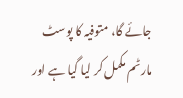جائے گا، متوفیہ کا پوسٹ مارٹم مکمل کر لیا گیا ہے اور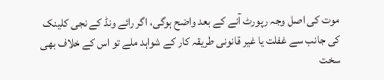موت کی اصل وجہ رپورٹ آنے کے بعد واضح ہوگی، اگر رائے ونڈ کے نجی کلینک کی جانب سے غفلت یا غیر قانونی طریقہ کار کے شواہد ملے تو اس کے خلاف بھی سخت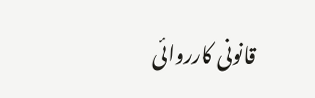قانونی کارروائی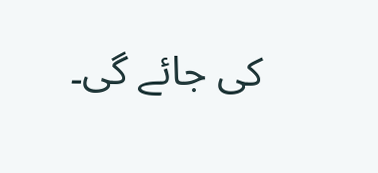کی جائے گی۔